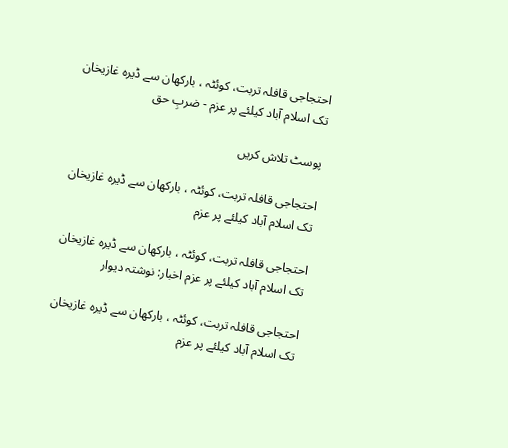احتجاجی قافلہ تربت، کوئٹہ ، بارکھان سے ڈیرہ غازیخان تک اسلام آباد کیلئے پر عزم - ضربِ حق

پوسٹ تلاش کریں

احتجاجی قافلہ تربت، کوئٹہ ، بارکھان سے ڈیرہ غازیخان تک اسلام آباد کیلئے پر عزم

احتجاجی قافلہ تربت، کوئٹہ ، بارکھان سے ڈیرہ غازیخان تک اسلام آباد کیلئے پر عزم اخبار: نوشتہ دیوار

احتجاجی قافلہ تربت، کوئٹہ ، بارکھان سے ڈیرہ غازیخان تک اسلام آباد کیلئے پر عزم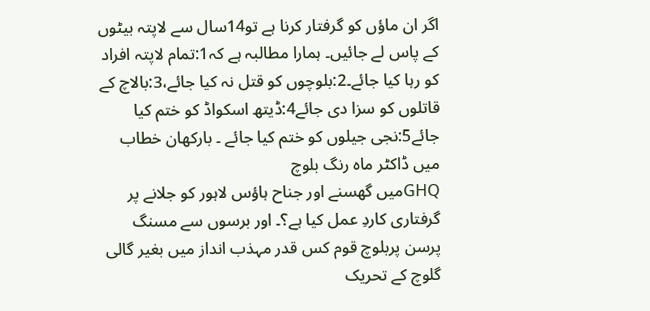اگر ان ماؤں کو گرفتار کرنا ہے تو14سال سے لاپتہ بیٹوں کے پاس لے جائیں۔ ہمارا مطالبہ ہے کہ1:تمام لاپتہ افراد کو رہا کیا جائے۔2:بلوچوں کو قتل نہ کیا جائے،3:بالاچ کے قاتلوں کو سزا دی جائے4:ڈیتھ اسکواڈ کو ختم کیا جائے5:نجی جیلوں کو ختم کیا جائے ۔ بارکھان خطاب میں ڈاکٹر ماہ رنگ بلوچ
GHQمیں گھسنے اور جناح ہاؤس لاہور کو جلانے پر گرفتاری کاردِ عمل کیا ہے؟۔ اور برسوں سے مسنگ پرسن پربلوچ قوم کس قدر مہذب انداز میں بغیر گالی گلوچ کے تحریک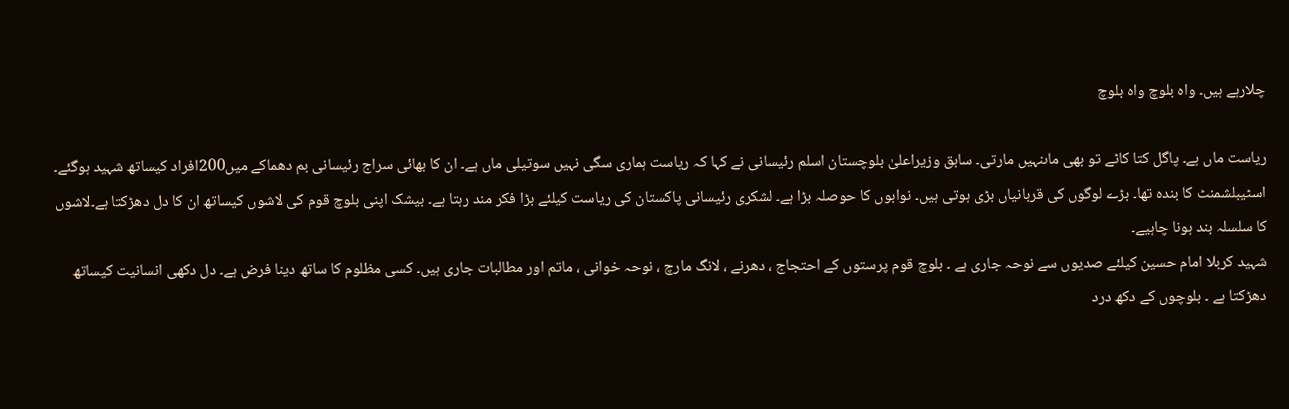چلارہے ہیں۔ واہ بلوچ واہ بلوچ

ریاست ماں ہے۔ پاگل کتا کاٹے تو بھی ماںنہیں مارتی۔ سابق وزیراعلیٰ بلوچستان اسلم رئیسانی نے کہا کہ ریاست ہماری سگی نہیں سوتیلی ماں ہے۔ ان کا بھائی سراج رئیسانی بم دھماکے میں200افراد کیساتھ شہید ہوگئے۔ اسٹیبلشمنٹ کا بندہ تھا۔ بڑے لوگوں کی قربانیاں بڑی ہوتی ہیں۔ نوابوں کا حوصلہ بڑا ہے۔ لشکری رئیسانی پاکستان کی ریاست کیلئے بڑا فکر مند رہتا ہے۔ بیشک اپنی بلوچ قوم کی لاشوں کیساتھ ان کا دل دھڑکتا ہے۔لاشوں کا سلسلہ بند ہونا چاہیے۔
شہید کربلا امام حسین کیلئے صدیوں سے نوحہ جاری ہے ۔ بلوچ قوم پرستوں کے احتجاج ، دھرنے ، لانگ مارچ ، نوحہ خوانی ، ماتم اور مطالبات جاری ہیں۔ کسی مظلوم کا ساتھ دینا فرض ہے۔ دل دکھی انسانیت کیساتھ دھڑکتا ہے ۔ بلوچوں کے دکھ درد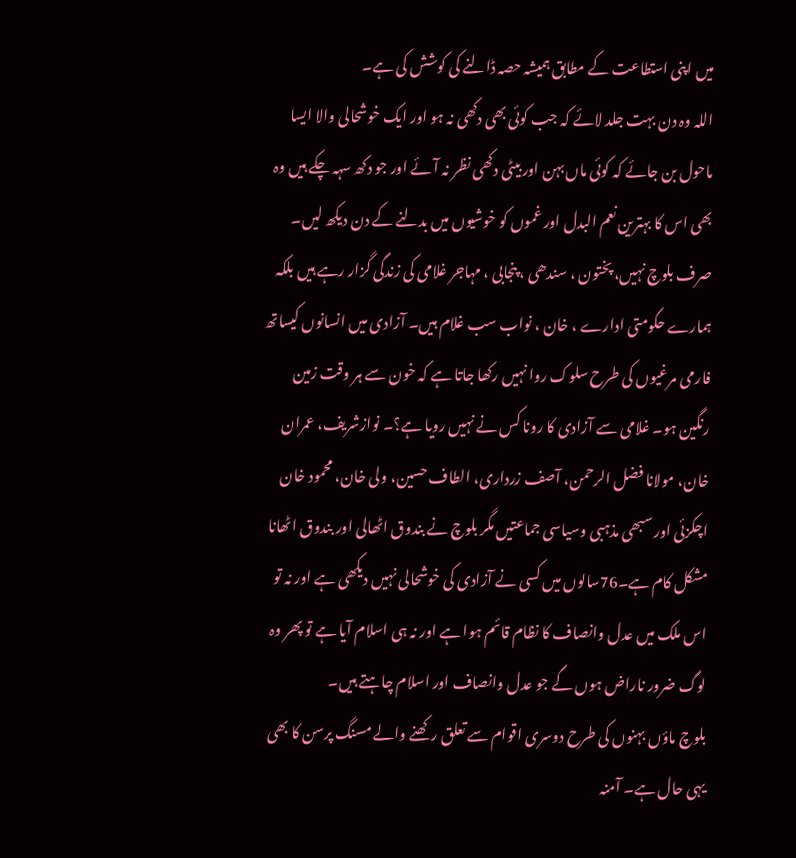میں اپنی استطاعت کے مطابق ہمیشہ حصہ ڈالنے کی کوشش کی ہے۔
اللہ وہ دن بہت جلد لائے کہ جب کوئی بھی دکھی نہ ہو اور ایک خوشحالی والا ایسا ماحول بن جائے کہ کوئی ماں بہن اور بیٹی دکھی نظر نہ آئے اور جو دکھ سہہ چکے ہیں وہ بھی اس کا بہترین نعم البدل اور غموں کو خوشیوں میں بدلنے کے دن دیکھ لیں۔ صرف بلوچ نہیں، پختون ، سندھی ، پنجابی ، مہاجر غلامی کی زندگی گزار رہے ہیں بلکہ ہمارے حکومتی ادارے ، خان ، نواب سب غلام ہیں۔ آزادی میں انسانوں کیساتھ فارمی مرغیوں کی طرح سلوک روا نہیں رکھا جاتا ہے کہ خون سے ہر وقت زمین رنگین ہو۔ غلامی سے آزادی کا رونا کس نے نہیں رویا ہے؟۔ نوازشریف، عمران خان، مولانا فضل الرحمن، آصف زرداری، الطاف حسین، ولی خان، محمود خان اچکزئی اور سبھی مذہبی وسیاسی جماعتیں مگر بلوچ نے بندوق اٹھالی اور بندوق اٹھانا مشکل کام ہے۔76سالوں میں کسی نے آزادی کی خوشحالی نہیں دیکھی ہے اور نہ تو اس ملک میں عدل وانصاف کا نظام قائم ہوا ہے اور نہ ہی اسلام آیا ہے تو پھر وہ لوگ ضرور ناراض ہوں گے جو عدل وانصاف اور اسلام چاہتے ہیں۔
بلوچ ماؤں بہنوں کی طرح دوسری اقوام سے تعلق رکھنے والے مسنگ پرسن کا بھی یہی حال ہے۔ آمنہ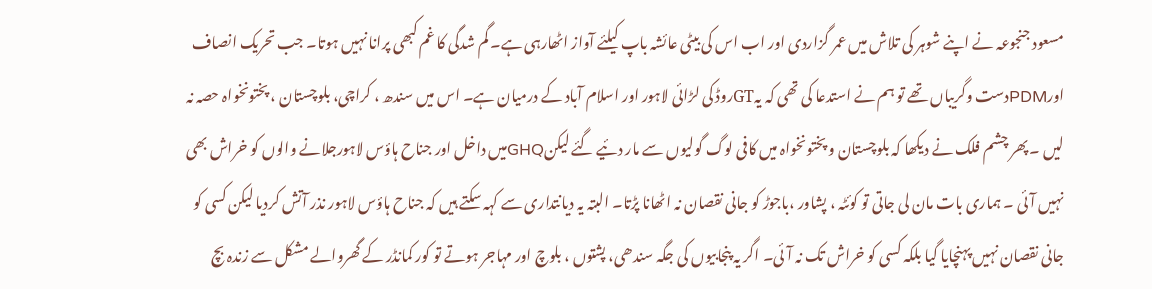مسعود جنجوعہ نے اپنے شوہر کی تلاش میں عمر گزاردی اور اب اس کی بیٹی عائشہ باپ کیلئے آواز اٹھارہی ہے۔ گم شدگی کا غم کبھی پرانا نہیں ہوتا۔ جب تحریک انصاف اورPDMدست وگریباں تھے تو ہم نے استدعا کی تھی کہ یہGTروڈ کی لڑائی لاہور اور اسلام آباد کے درمیان ہے۔ اس میں سندھ ، کراچی، بلوچستان ، پختونخواہ حصہ نہ لیں ۔ پھر چشم فلک نے دیکھا کہ بلوچستان و پختونخواہ میں کافی لوگ گولیوں سے مار دئیے گئے لیکنGHQمیں داخل اور جناح ہاؤس لاہورجلانے والوں کو خراش بھی نہیں آئی ۔ ہماری بات مان لی جاتی تو کوئٹہ ، پشاور ،باجوڑ کو جانی نقصان نہ اٹھانا پڑتا۔ البتہ یہ دیانتداری سے کہہ سکتے ہیں کہ جناح ہاؤس لاہور نذر آتش کردیا لیکن کسی کو جانی نقصان نہیں پہنچایا گیا بلکہ کسی کو خراش تک نہ آئی۔ اگر یہ پنجابیوں کی جگہ سندھی، پشتوں ، بلوچ اور مہاجر ہوتے تو کور کمانڈر کے گھروالے مشکل سے زندہ بچ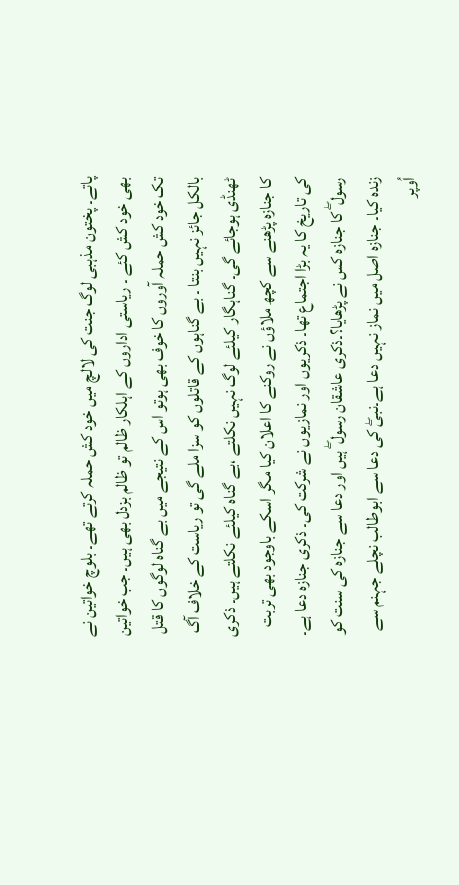پاتے۔ پختون مذہبی لوگ جنت کی لالچ میں خود کش حملہ کرتے تھے۔ بلوچ خواتین نے بھی خود کش کئے ۔ ریاستی اداروں کے اہلکار ظالم تو ظالم بزدل بھی ہیں۔ جب خواتین تک خود کش حملہ آوروں کا خوف بھی ہوتو اس کے نتیجے میں بے گناہ لوگوں کا قتل بالکل جائز نہیں بنتا ۔ بے گناہوں کے قاتلوں کو سزا ملے گی تو ریاست کے خلاف آگ ٹھنڈی ہوجائے گی۔ گناہگار کیلئے لوگ نہیں نکلتے ،بے گناہ کیلئے نکلتے ہیں۔ ذکری کا جنازہ پڑھنے سے کچھ ملاؤں نے روکنے کا اعلان کیا مگر اسکے باوجود بھی تربت کی تاریخ کا یہ بڑا اجتماع تھا۔ ذکریوں اور نمازیوں نے شرکت کی۔ ذکری جنازہ دعا ہے۔ رسول ۖ کا جنازہ کس نے پڑھایا؟۔ذکری عاشقان رسول ۖ ہیں اور دعا سے جنازہ کی سنت کو زندہ کیا۔ جنازہ اصل میں نماز نہیں دعا ہے۔نبیۖ کی دعا سے ابوطالب نچلے جہنم سے اُوپر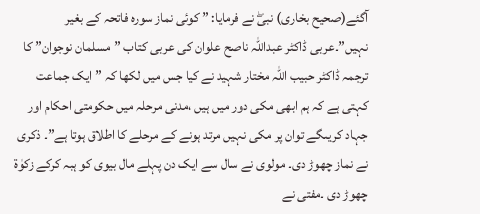آگئے(صحیح بخاری) نبیۖ نے فرمایا: ” کوئی نماز سورہ فاتحہ کے بغیر نہیں”۔عربی ڈاکٹر عبداللہ ناصح علوان کی عربی کتاب ”مسلمان نوجوان” کا ترجمہ ڈاکٹر حبیب اللہ مختار شہید نے کیا جس میں لکھا کہ ”ایک جماعت کہتی ہے کہ ہم ابھی مکی دور میں ہیں ،مدنی مرحلہ میں حکومتی احکام اور جہاد کریںگے توان پر مکی نہیں مرتد ہونے کے مرحلے کا اطلاق ہوتا ہے”۔ ذکری نے نماز چھوڑ دی۔ مولوی نے سال سے ایک دن پہلے مال بیوی کو ہبہ کرکے زکوٰة چھوڑ دی ۔مفتی نے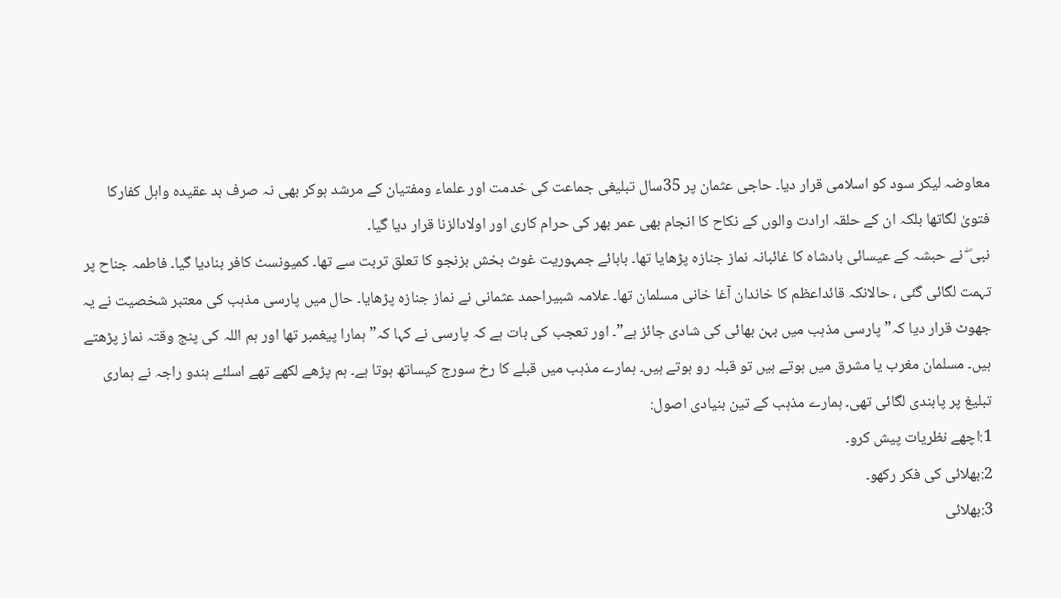معاوضہ لیکر سود کو اسلامی قرار دیا۔ حاجی عثمان پر 35سال تبلیغی جماعت کی خدمت اور علماء ومفتیان کے مرشد ہوکر بھی نہ صرف بد عقیدہ واہل کفارکا فتویٰ لگاتھا بلکہ ان کے حلقہ ارادت والوں کے نکاح کا انجام بھی عمر بھر کی حرام کاری اور اولادالزنا قرار دیا گیا۔
نبی ۖ نے حبشہ کے عیسائی بادشاہ کا غائبانہ نماز جنازہ پڑھایا تھا۔ بابائے جمہوریت غوث بخش بزنجو کا تعلق تربت سے تھا۔ کمیونسٹ کافر بنادیا گیا۔ فاطمہ جناح پر تہمت لگائی گئی ، حالانکہ قائداعظم کا خاندان آغا خانی مسلمان تھا۔ علامہ شبیراحمد عثمانی نے نماز جنازہ پڑھایا۔ حال میں پارسی مذہب کی معتبر شخصیت نے یہ جھوٹ قرار دیا کہ” پارسی مذہب میں بہن بھائی کی شادی جائز ہے”۔ اور تعجب کی بات ہے کہ پارسی نے کہا کہ” ہمارا پیغمبر تھا اور ہم اللہ کی پنج وقتہ نماز پڑھتے ہیں۔ مسلمان مغرب یا مشرق میں ہوتے ہیں تو قبلہ رو ہوتے ہیں۔ ہمارے مذہب میں قبلے کا رخ سورج کیساتھ ہوتا ہے۔ ہم پڑھے لکھے تھے اسلئے ہندو راجہ نے ہماری تبلیغ پر پابندی لگائی تھی۔ ہمارے مذہب کے تین بنیادی اصول:
1:اچھے نظریات پیش کرو۔
2:بھلائی کی فکر رکھو۔
3:بھلائی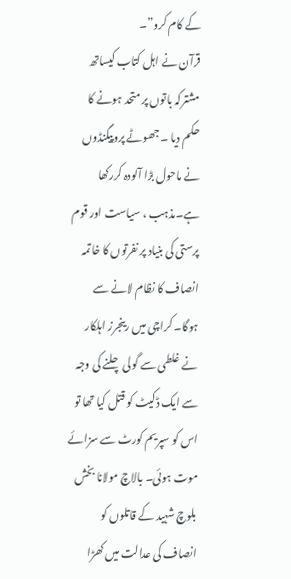کے کام کرو”۔
قرآن نے اہل کتاب کیساتھ مشترکہ باتوں پر متحد ہونے کا حکم دیا ۔ جھوٹے پروپیگنڈوں نے ماحول بڑا آلودہ کررکھا ہے۔مذہب ، سیاست اور قوم پرستی کی بنیاد پر نفرتوں کا خاتمہ انصاف کا نظام لانے سے ہوگا۔ کراچی میں رینجرز اہلکار نے غلطی سے گولی چلنے کی وجہ سے ایک ڈکیٹ کو قتل کیا تھا تو اس کو سپریم کورٹ سے سزائے موت ہوئی۔ بالاچ مولانا بخش بلوچ شہید کے قاتلوں کو انصاف کی عدالت میں کھڑا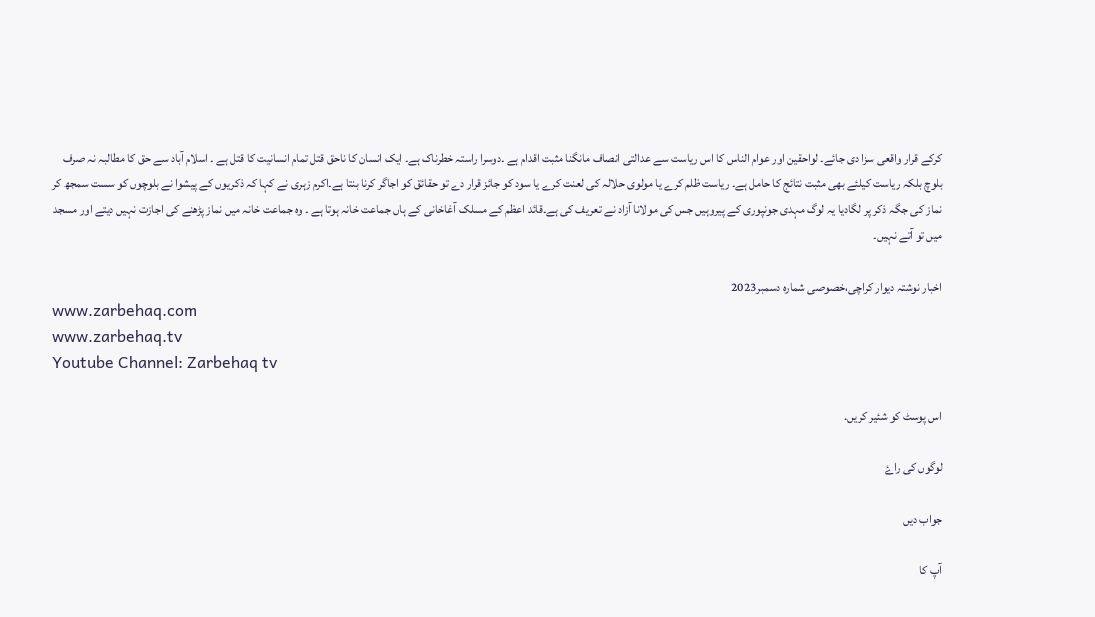کرکے قرار واقعی سزا دی جائے۔ لواحقین اور عوام الناس کا اس ریاست سے عدالتی انصاف مانگنا مثبت اقدام ہے ۔دوسرا راستہ خطرناک ہے۔ ایک انسان کا ناحق قتل تمام انسانیت کا قتل ہے ۔ اسلام آباد سے حق کا مطالبہ نہ صرف بلوچ بلکہ ریاست کیلئے بھی مثبت نتائج کا حامل ہے۔ ریاست ظلم کرے یا مولوی حلالہ کی لعنت کرے یا سود کو جائز قرار دے تو حقائق کو اجاگر کرنا بنتا ہے۔اکرم زہری نے کہا کہ ذکریوں کے پیشوا نے بلوچوں کو سست سمجھ کر نماز کی جگہ ذکر پر لگادیا یہ لوگ مہدی جونپوری کے پیروہیں جس کی مولانا آزاد نے تعریف کی ہے۔قائد اعظم کے مسلک آغاخانی کے ہاں جماعت خانہ ہوتا ہے ۔ وہ جماعت خانہ میں نماز پڑھنے کی اجازت نہیں دیتے اور مسجد میں تو آتے نہیں۔

اخبار نوشتہ دیوار کراچی،خصوصی شمارہ دسمبر2023
www.zarbehaq.com
www.zarbehaq.tv
Youtube Channel: Zarbehaq tv

اس پوسٹ کو شئیر کریں.

لوگوں کی راۓ

جواب دیں

آپ کا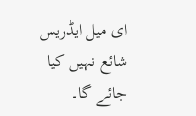ای میل ایڈریس شائع نہیں کیا جائے گا۔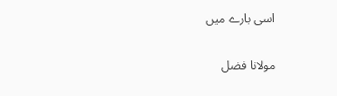اسی بارے میں

مولانا فضل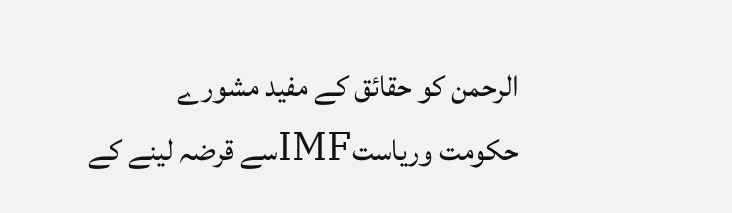الرحمن کو حقائق کے مفید مشورے
حکومت وریاستIMFسے قرضہ لینے کے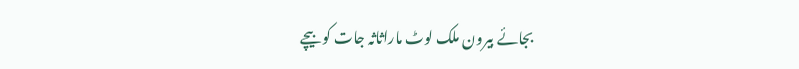بجائے بیرون ملک لوٹ ماراثاثہ جات کو بیچے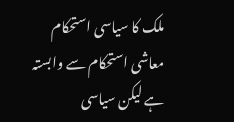ملک کا سیاسی استحکام معاشی استحکام سے وابستہ ہے لیکن سیاسی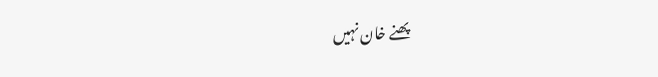پھنے خان نہیں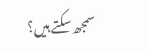سمجھ سکتے ہیں؟